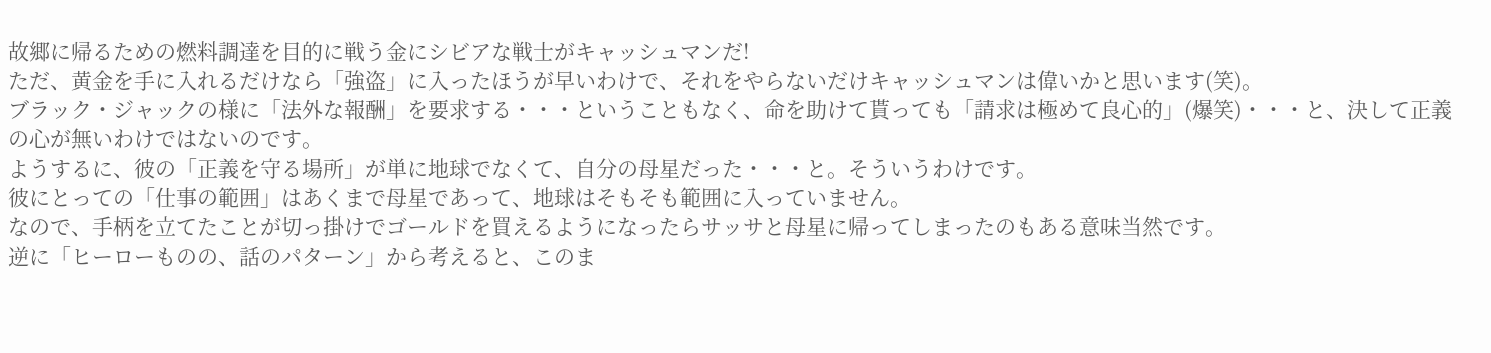故郷に帰るための燃料調達を目的に戦う金にシビアな戦士がキャッシュマンだ!
ただ、黄金を手に入れるだけなら「強盗」に入ったほうが早いわけで、それをやらないだけキャッシュマンは偉いかと思います(笑)。
ブラック・ジャックの様に「法外な報酬」を要求する・・・ということもなく、命を助けて貰っても「請求は極めて良心的」(爆笑)・・・と、決して正義の心が無いわけではないのです。
ようするに、彼の「正義を守る場所」が単に地球でなくて、自分の母星だった・・・と。そういうわけです。
彼にとっての「仕事の範囲」はあくまで母星であって、地球はそもそも範囲に入っていません。
なので、手柄を立てたことが切っ掛けでゴールドを買えるようになったらサッサと母星に帰ってしまったのもある意味当然です。
逆に「ヒーローものの、話のパターン」から考えると、このま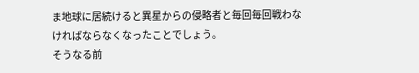ま地球に居続けると異星からの侵略者と毎回毎回戦わなければならなくなったことでしょう。
そうなる前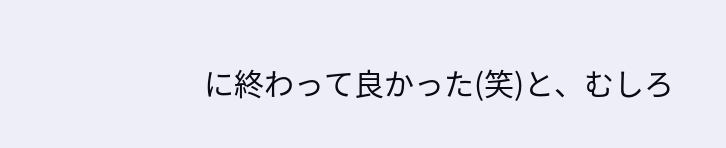に終わって良かった(笑)と、むしろ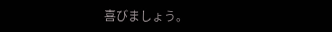喜びましょう。